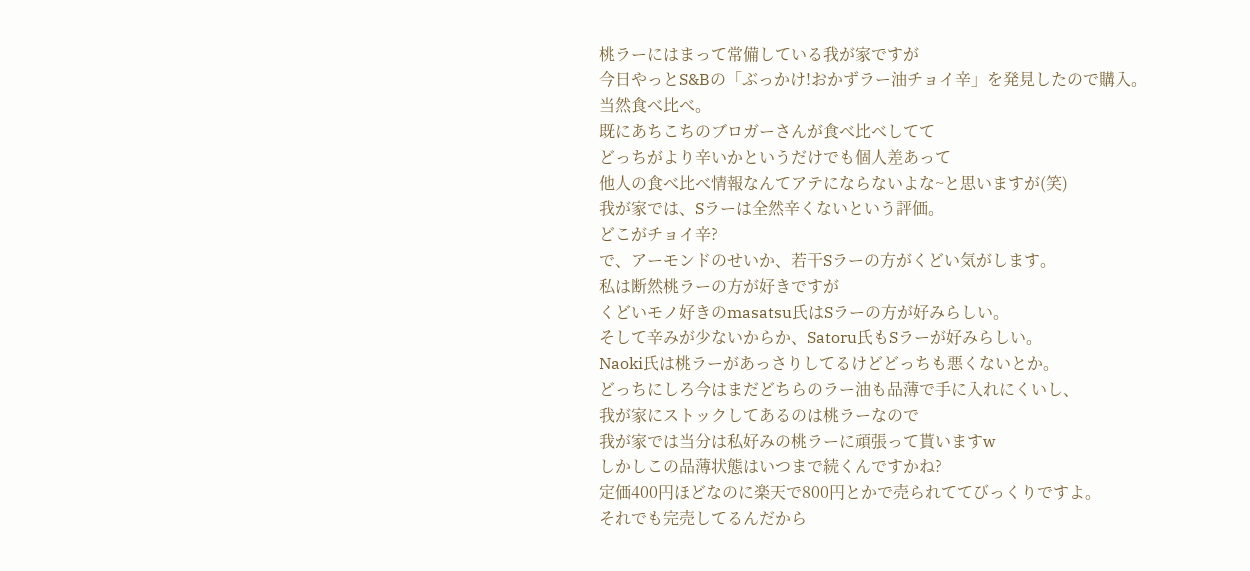桃ラーにはまって常備している我が家ですが
今日やっとS&Bの「ぶっかけ!おかずラー油チョイ辛」を発見したので購入。
当然食べ比べ。
既にあちこちのブロガーさんが食べ比べしてて
どっちがより辛いかというだけでも個人差あって
他人の食べ比べ情報なんてアテにならないよな~と思いますが(笑)
我が家では、Sラーは全然辛くないという評価。
どこがチョイ辛?
で、アーモンドのせいか、若干Sラーの方がくどい気がします。
私は断然桃ラーの方が好きですが
くどいモノ好きのmasatsu氏はSラーの方が好みらしい。
そして辛みが少ないからか、Satoru氏もSラーが好みらしい。
Naoki氏は桃ラーがあっさりしてるけどどっちも悪くないとか。
どっちにしろ今はまだどちらのラー油も品薄で手に入れにくいし、
我が家にストックしてあるのは桃ラーなので
我が家では当分は私好みの桃ラーに頑張って貰いますw
しかしこの品薄状態はいつまで続くんですかね?
定価400円ほどなのに楽天で800円とかで売られててびっくりですよ。
それでも完売してるんだから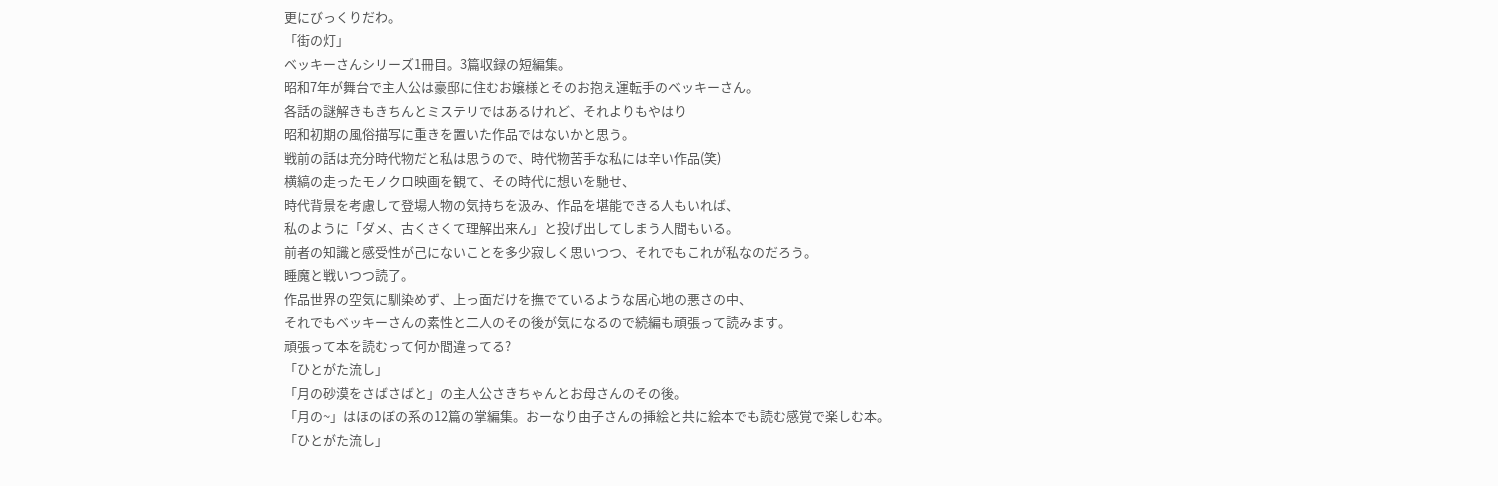更にびっくりだわ。
「街の灯」
ベッキーさんシリーズ1冊目。3篇収録の短編集。
昭和7年が舞台で主人公は豪邸に住むお嬢様とそのお抱え運転手のベッキーさん。
各話の謎解きもきちんとミステリではあるけれど、それよりもやはり
昭和初期の風俗描写に重きを置いた作品ではないかと思う。
戦前の話は充分時代物だと私は思うので、時代物苦手な私には辛い作品(笑)
横縞の走ったモノクロ映画を観て、その時代に想いを馳せ、
時代背景を考慮して登場人物の気持ちを汲み、作品を堪能できる人もいれば、
私のように「ダメ、古くさくて理解出来ん」と投げ出してしまう人間もいる。
前者の知識と感受性が己にないことを多少寂しく思いつつ、それでもこれが私なのだろう。
睡魔と戦いつつ読了。
作品世界の空気に馴染めず、上っ面だけを撫でているような居心地の悪さの中、
それでもベッキーさんの素性と二人のその後が気になるので続編も頑張って読みます。
頑張って本を読むって何か間違ってる?
「ひとがた流し」
「月の砂漠をさばさばと」の主人公さきちゃんとお母さんのその後。
「月の~」はほのぼの系の12篇の掌編集。おーなり由子さんの挿絵と共に絵本でも読む感覚で楽しむ本。
「ひとがた流し」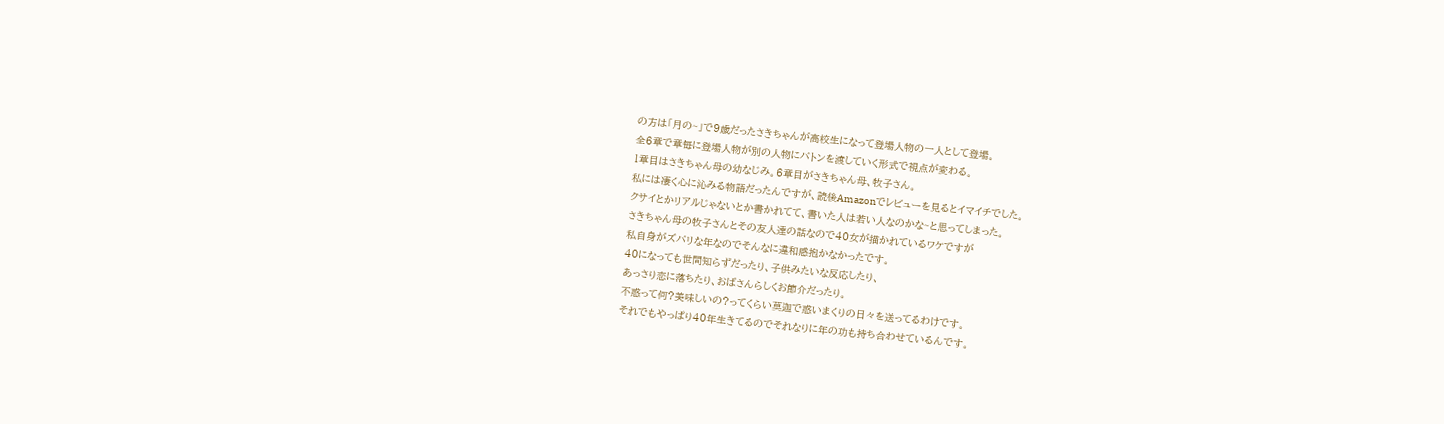の方は「月の~」で9歳だったさきちゃんが高校生になって登場人物の一人として登場。
全6章で章毎に登場人物が別の人物にバトンを渡していく形式で視点が変わる。
1章目はさきちゃん母の幼なじみ。6章目がさきちゃん母、牧子さん。
私には凄く心に沁みる物語だったんですが、読後Amazonでレビューを見るとイマイチでした。
クサイとかリアルじゃないとか書かれてて、書いた人は若い人なのかな~と思ってしまった。
さきちゃん母の牧子さんとその友人達の話なので40女が描かれているワケですが
私自身がズバリな年なのでそんなに違和感抱かなかったです。
40になっても世間知らずだったり、子供みたいな反応したり、
あっさり恋に落ちたり、おばさんらしくお節介だったり。
不惑って何?美味しいの?ってくらい莫迦で惑いまくりの日々を送ってるわけです。
それでもやっぱり40年生きてるのでそれなりに年の功も持ち合わせているんです。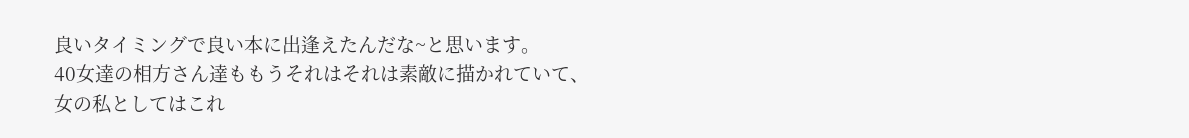良いタイミングで良い本に出逢えたんだな~と思います。
40女達の相方さん達ももうそれはそれは素敵に描かれていて、
女の私としてはこれ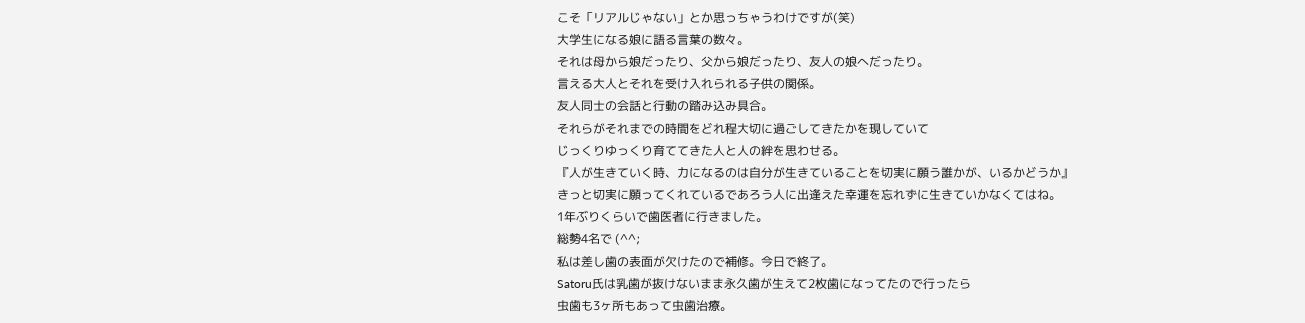こそ「リアルじゃない」とか思っちゃうわけですが(笑)
大学生になる娘に語る言葉の数々。
それは母から娘だったり、父から娘だったり、友人の娘へだったり。
言える大人とそれを受け入れられる子供の関係。
友人同士の会話と行動の踏み込み具合。
それらがそれまでの時間をどれ程大切に過ごしてきたかを現していて
じっくりゆっくり育ててきた人と人の絆を思わせる。
『人が生きていく時、力になるのは自分が生きていることを切実に願う誰かが、いるかどうか』
きっと切実に願ってくれているであろう人に出逢えた幸運を忘れずに生きていかなくてはね。
1年ぶりくらいで歯医者に行きました。
総勢4名で (^^;
私は差し歯の表面が欠けたので補修。今日で終了。
Satoru氏は乳歯が抜けないまま永久歯が生えて2枚歯になってたので行ったら
虫歯も3ヶ所もあって虫歯治療。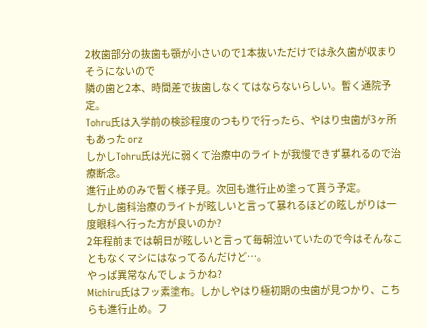2枚歯部分の抜歯も顎が小さいので1本抜いただけでは永久歯が収まりそうにないので
隣の歯と2本、時間差で抜歯しなくてはならないらしい。暫く通院予定。
Tohru氏は入学前の検診程度のつもりで行ったら、やはり虫歯が3ヶ所もあった orz
しかしTohru氏は光に弱くて治療中のライトが我慢できず暴れるので治療断念。
進行止めのみで暫く様子見。次回も進行止め塗って貰う予定。
しかし歯科治療のライトが眩しいと言って暴れるほどの眩しがりは一度眼科へ行った方が良いのか?
2年程前までは朝日が眩しいと言って毎朝泣いていたので今はそんなこともなくマシにはなってるんだけど…。
やっぱ異常なんでしょうかね?
Michiru氏はフッ素塗布。しかしやはり極初期の虫歯が見つかり、こちらも進行止め。フ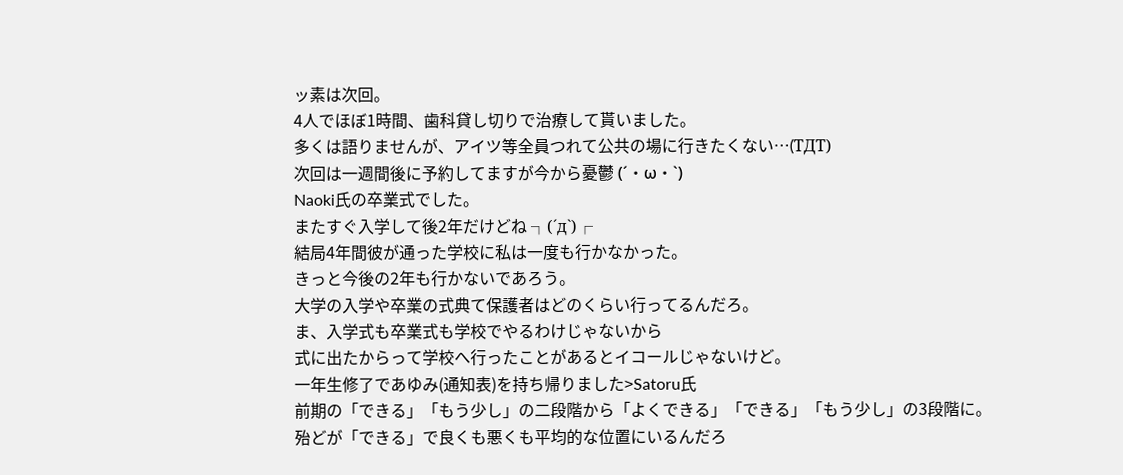ッ素は次回。
4人でほぼ1時間、歯科貸し切りで治療して貰いました。
多くは語りませんが、アイツ等全員つれて公共の場に行きたくない…(TДT)
次回は一週間後に予約してますが今から憂鬱 (´・ω・`)
Naoki氏の卒業式でした。
またすぐ入学して後2年だけどね ┐(´д`)┌
結局4年間彼が通った学校に私は一度も行かなかった。
きっと今後の2年も行かないであろう。
大学の入学や卒業の式典て保護者はどのくらい行ってるんだろ。
ま、入学式も卒業式も学校でやるわけじゃないから
式に出たからって学校へ行ったことがあるとイコールじゃないけど。
一年生修了であゆみ(通知表)を持ち帰りました>Satoru氏
前期の「できる」「もう少し」の二段階から「よくできる」「できる」「もう少し」の3段階に。
殆どが「できる」で良くも悪くも平均的な位置にいるんだろ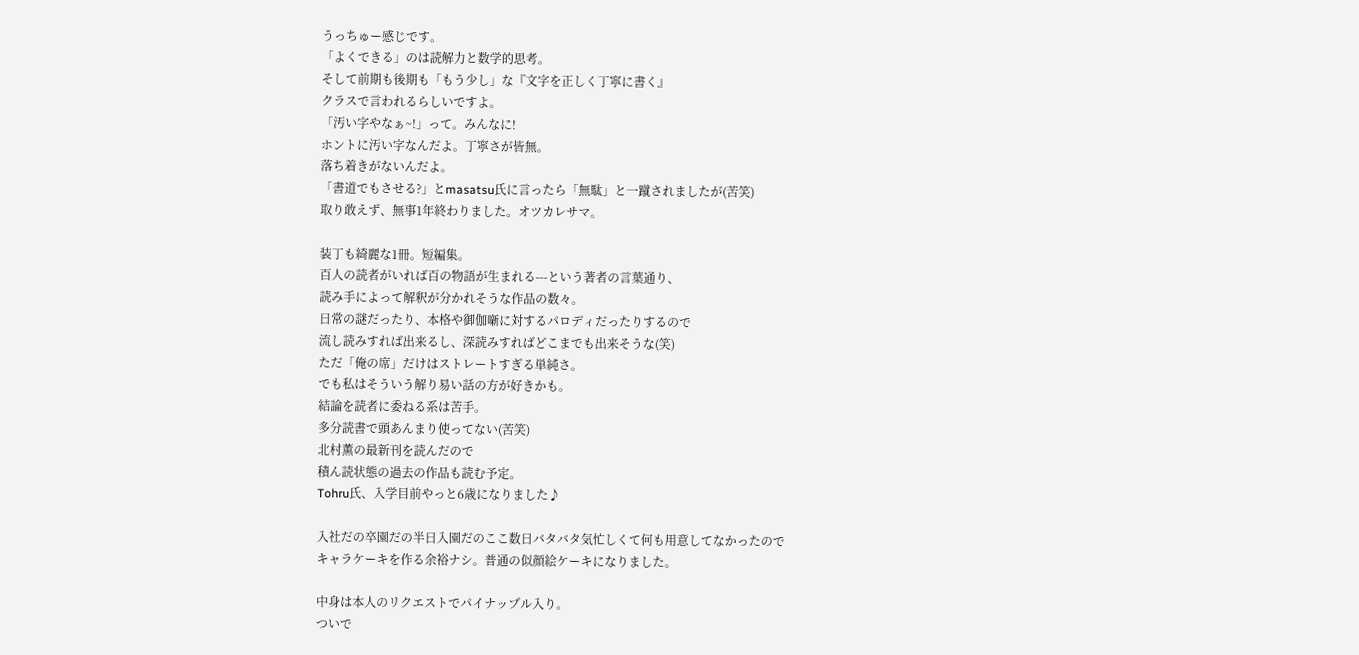うっちゅー感じです。
「よくできる」のは読解力と数学的思考。
そして前期も後期も「もう少し」な『文字を正しく丁寧に書く』
クラスで言われるらしいですよ。
「汚い字やなぁ~!」って。みんなに!
ホントに汚い字なんだよ。丁寧さが皆無。
落ち着きがないんだよ。
「書道でもさせる?」とmasatsu氏に言ったら「無駄」と一蹴されましたが(苦笑)
取り敢えず、無事1年終わりました。オツカレサマ。

装丁も綺麗な1冊。短編集。
百人の読者がいれば百の物語が生まれる---という著者の言葉通り、
読み手によって解釈が分かれそうな作品の数々。
日常の謎だったり、本格や御伽噺に対するパロディだったりするので
流し読みすれば出来るし、深読みすればどこまでも出来そうな(笑)
ただ「俺の席」だけはストレートすぎる単純さ。
でも私はそういう解り易い話の方が好きかも。
結論を読者に委ねる系は苦手。
多分読書で頭あんまり使ってない(苦笑)
北村薫の最新刊を読んだので
積ん読状態の過去の作品も読む予定。
Tohru氏、入学目前やっと6歳になりました♪

入社だの卒園だの半日入園だのここ数日バタバタ気忙しくて何も用意してなかったので
キャラケーキを作る余裕ナシ。普通の似顔絵ケーキになりました。

中身は本人のリクエストでパイナップル入り。
ついで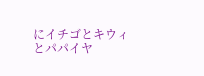にイチゴとキウィとパパイヤ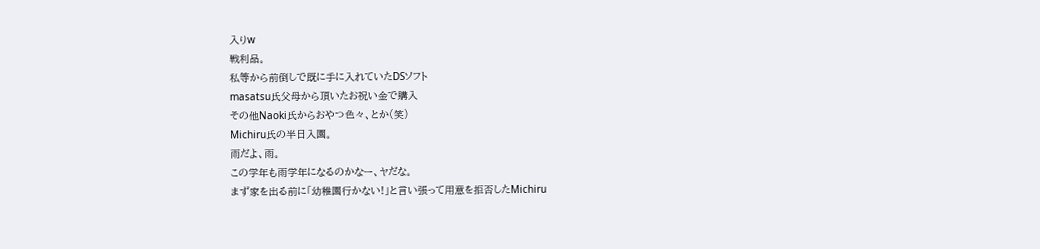入りw
戦利品。
私等から前倒しで既に手に入れていたDSソフト
masatsu氏父母から頂いたお祝い金で購入
その他Naoki氏からおやつ色々、とか(笑)
Michiru氏の半日入園。
雨だよ、雨。
この学年も雨学年になるのかなー、ヤだな。
まず家を出る前に「幼稚園行かない!」と言い張って用意を拒否したMichiru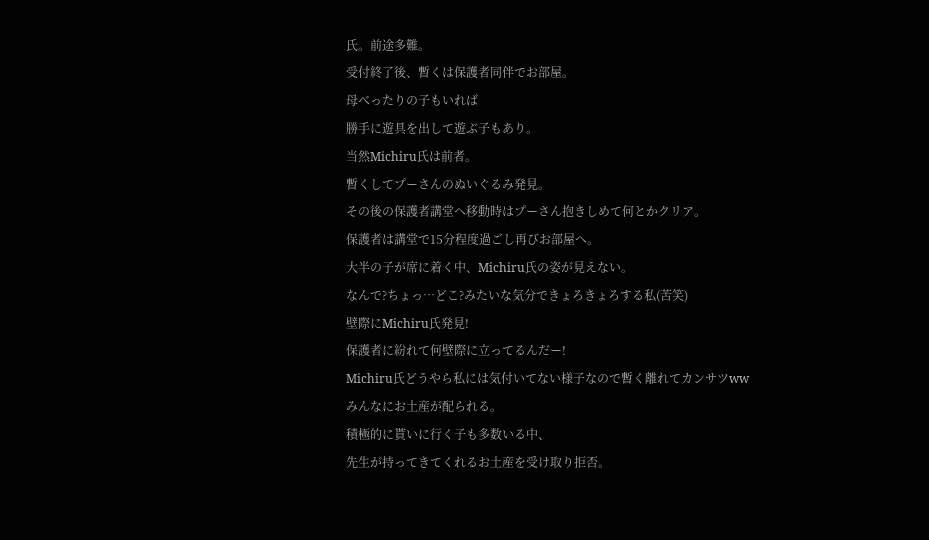氏。前途多難。
受付終了後、暫くは保護者同伴でお部屋。
母べったりの子もいれば
勝手に遊具を出して遊ぶ子もあり。
当然Michiru氏は前者。
暫くしてプーさんのぬいぐるみ発見。
その後の保護者講堂へ移動時はプーさん抱きしめて何とかクリア。
保護者は講堂で15分程度過ごし再びお部屋へ。
大半の子が席に着く中、Michiru氏の姿が見えない。
なんで?ちょっ…どこ?みたいな気分できょろきょろする私(苦笑)
壁際にMichiru氏発見!
保護者に紛れて何壁際に立ってるんだー!
Michiru氏どうやら私には気付いてない様子なので暫く離れてカンサツww
みんなにお土産が配られる。
積極的に貰いに行く子も多数いる中、
先生が持ってきてくれるお土産を受け取り拒否。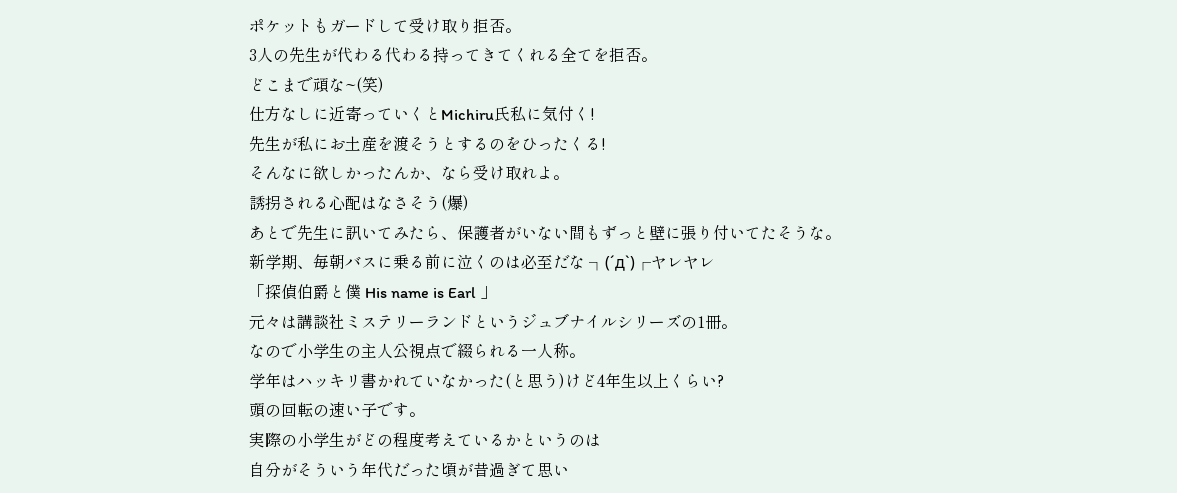ポケットもガードして受け取り拒否。
3人の先生が代わる代わる持ってきてくれる全てを拒否。
どこまで頑な~(笑)
仕方なしに近寄っていくとMichiru氏私に気付く!
先生が私にお土産を渡そうとするのをひったくる!
そんなに欲しかったんか、なら受け取れよ。
誘拐される心配はなさそう(爆)
あとで先生に訊いてみたら、保護者がいない間もずっと壁に張り付いてたそうな。
新学期、毎朝バスに乗る前に泣くのは必至だな ┐(´д`)┌ヤレヤレ
「探偵伯爵と僕 His name is Earl 」
元々は講談社ミステリーランドというジュブナイルシリーズの1冊。
なので小学生の主人公視点で綴られる一人称。
学年はハッキリ書かれていなかった(と思う)けど4年生以上くらい?
頭の回転の速い子です。
実際の小学生がどの程度考えているかというのは
自分がそういう年代だった頃が昔過ぎて思い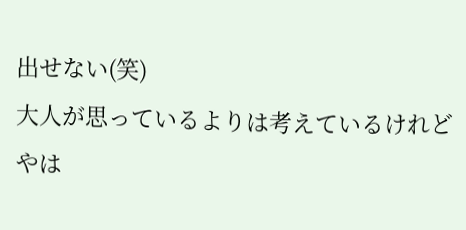出せない(笑)
大人が思っているよりは考えているけれど
やは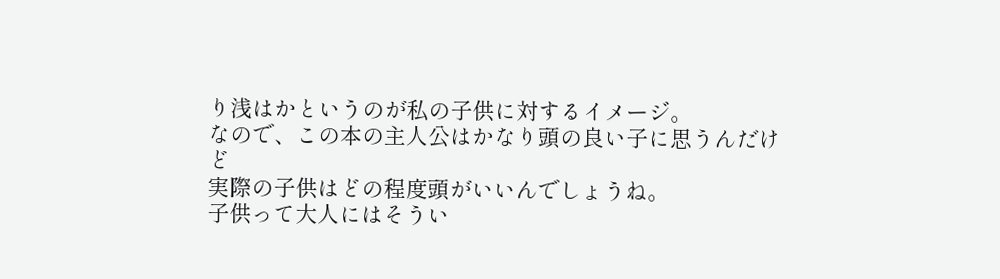り浅はかというのが私の子供に対するイメージ。
なので、この本の主人公はかなり頭の良い子に思うんだけど
実際の子供はどの程度頭がいいんでしょうね。
子供って大人にはそうい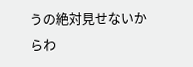うの絶対見せないからわ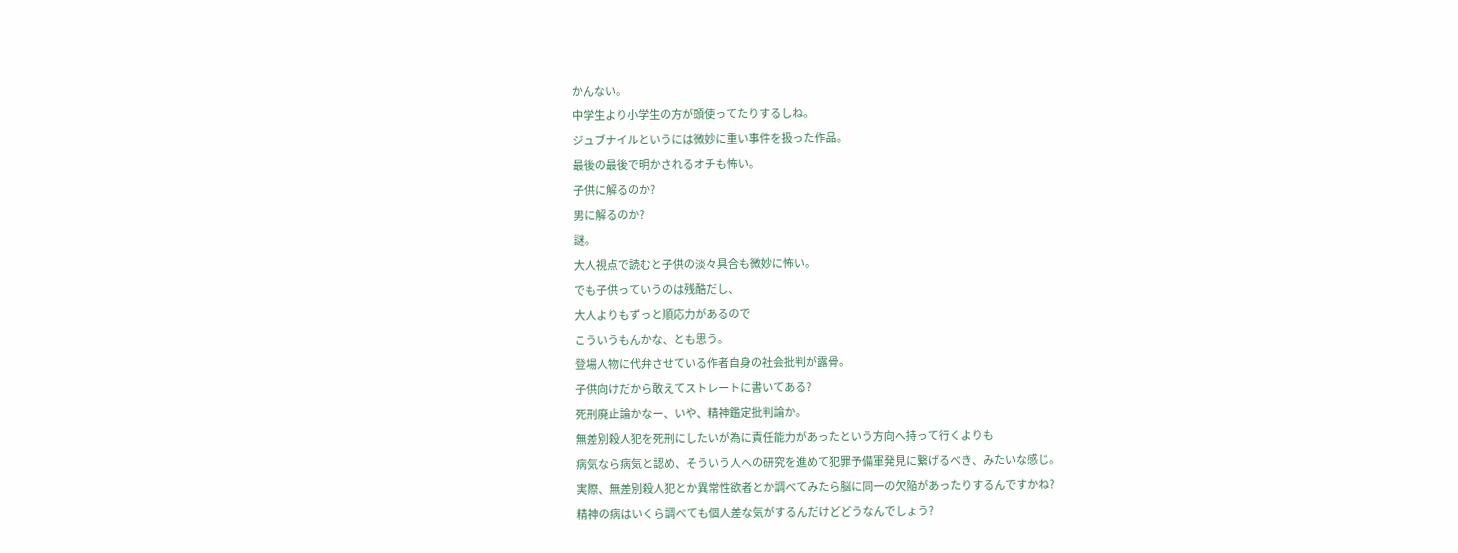かんない。
中学生より小学生の方が頭使ってたりするしね。
ジュブナイルというには微妙に重い事件を扱った作品。
最後の最後で明かされるオチも怖い。
子供に解るのか?
男に解るのか?
謎。
大人視点で読むと子供の淡々具合も微妙に怖い。
でも子供っていうのは残酷だし、
大人よりもずっと順応力があるので
こういうもんかな、とも思う。
登場人物に代弁させている作者自身の社会批判が露骨。
子供向けだから敢えてストレートに書いてある?
死刑廃止論かなー、いや、精神鑑定批判論か。
無差別殺人犯を死刑にしたいが為に責任能力があったという方向へ持って行くよりも
病気なら病気と認め、そういう人への研究を進めて犯罪予備軍発見に繋げるべき、みたいな感じ。
実際、無差別殺人犯とか異常性欲者とか調べてみたら脳に同一の欠陥があったりするんですかね?
精神の病はいくら調べても個人差な気がするんだけどどうなんでしょう?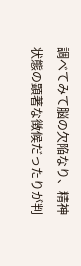調べてみて脳の欠陥なり、精神状態の顕著な徴候だったりが判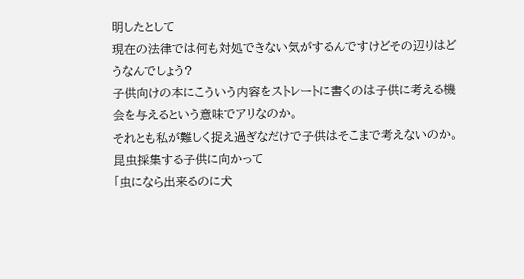明したとして
現在の法律では何も対処できない気がするんですけどその辺りはどうなんでしょう?
子供向けの本にこういう内容をストレートに書くのは子供に考える機会を与えるという意味でアリなのか。
それとも私が難しく捉え過ぎなだけで子供はそこまで考えないのか。
昆虫採集する子供に向かって
「虫になら出来るのに犬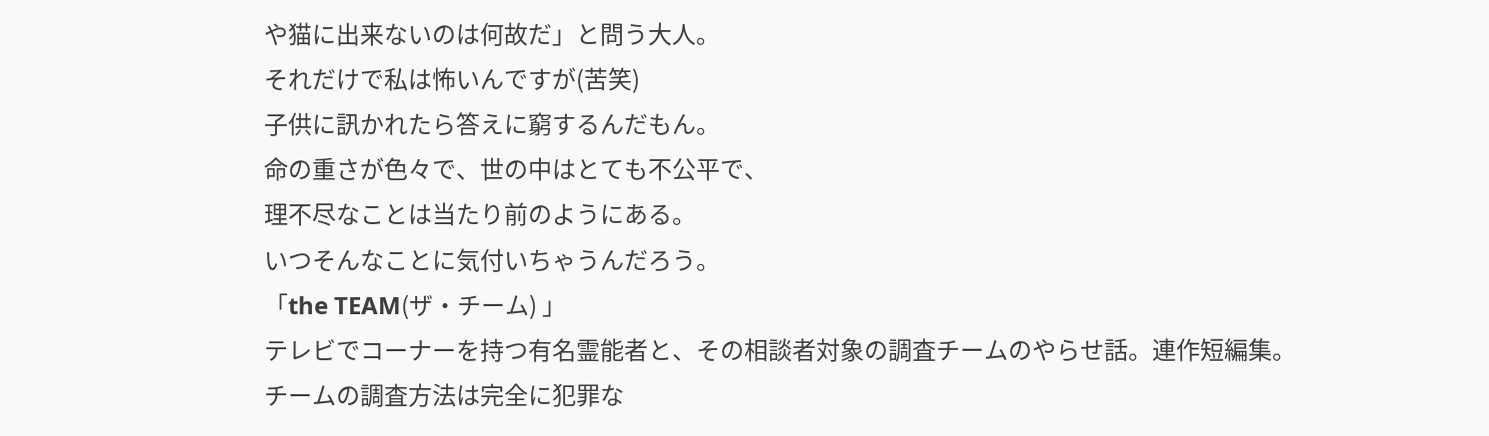や猫に出来ないのは何故だ」と問う大人。
それだけで私は怖いんですが(苦笑)
子供に訊かれたら答えに窮するんだもん。
命の重さが色々で、世の中はとても不公平で、
理不尽なことは当たり前のようにある。
いつそんなことに気付いちゃうんだろう。
「the TEAM(ザ・チーム) 」
テレビでコーナーを持つ有名霊能者と、その相談者対象の調査チームのやらせ話。連作短編集。
チームの調査方法は完全に犯罪な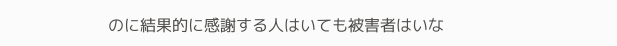のに結果的に感謝する人はいても被害者はいな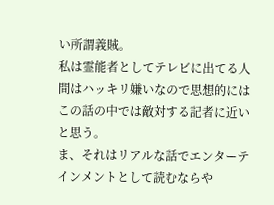い所謂義賊。
私は霊能者としてテレビに出てる人間はハッキリ嫌いなので思想的にはこの話の中では敵対する記者に近いと思う。
ま、それはリアルな話でエンターテインメントとして読むならや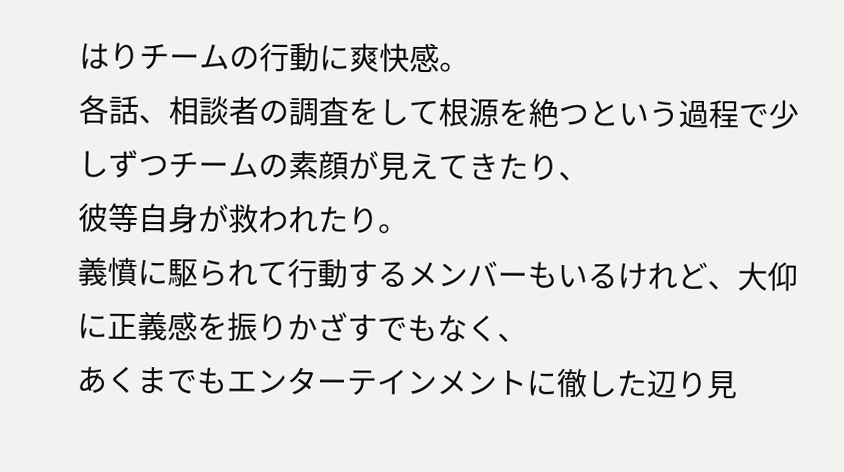はりチームの行動に爽快感。
各話、相談者の調査をして根源を絶つという過程で少しずつチームの素顔が見えてきたり、
彼等自身が救われたり。
義憤に駆られて行動するメンバーもいるけれど、大仰に正義感を振りかざすでもなく、
あくまでもエンターテインメントに徹した辺り見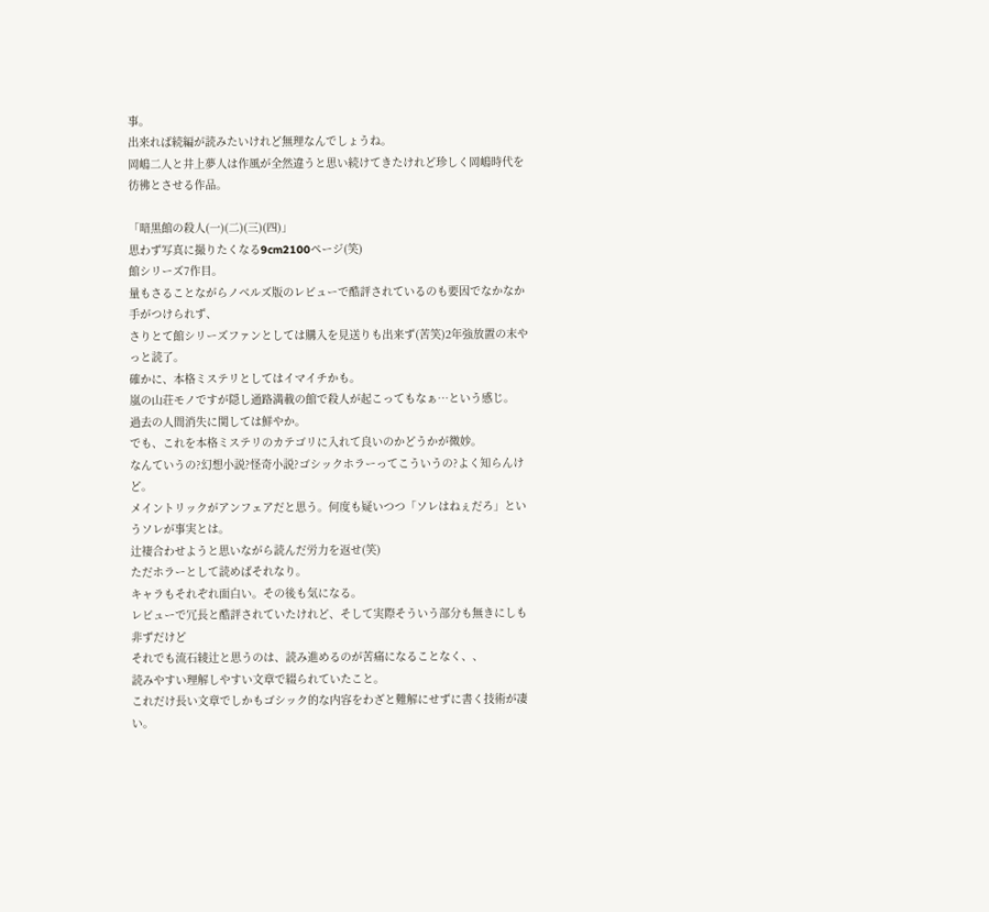事。
出来れば続編が読みたいけれど無理なんでしょうね。
岡嶋二人と井上夢人は作風が全然違うと思い続けてきたけれど珍しく岡嶋時代を彷彿とさせる作品。

「暗黒館の殺人(一)(二)(三)(四)」
思わず写真に撮りたくなる9cm2100ページ(笑)
館シリーズ7作目。
量もさることながらノベルズ版のレビューで酷評されているのも要因でなかなか手がつけられず、
さりとて館シリーズファンとしては購入を見送りも出来ず(苦笑)2年強放置の末やっと読了。
確かに、本格ミステリとしてはイマイチかも。
嵐の山荘モノですが隠し通路満載の館で殺人が起こってもなぁ…という感じ。
過去の人間消失に関しては鮮やか。
でも、これを本格ミステリのカテゴリに入れて良いのかどうかが微妙。
なんていうの?幻想小説?怪奇小説?ゴシックホラーってこういうの?よく知らんけど。
メイントリックがアンフェアだと思う。何度も疑いつつ「ソレはねぇだろ」というソレが事実とは。
辻褄合わせようと思いながら読んだ労力を返せ(笑)
ただホラーとして読めばそれなり。
キャラもそれぞれ面白い。その後も気になる。
レビューで冗長と酷評されていたけれど、そして実際そういう部分も無きにしも非ずだけど
それでも流石綾辻と思うのは、読み進めるのが苦痛になることなく、、
読みやすい理解しやすい文章で綴られていたこと。
これだけ長い文章でしかもゴシック的な内容をわざと難解にせずに書く技術が凄い。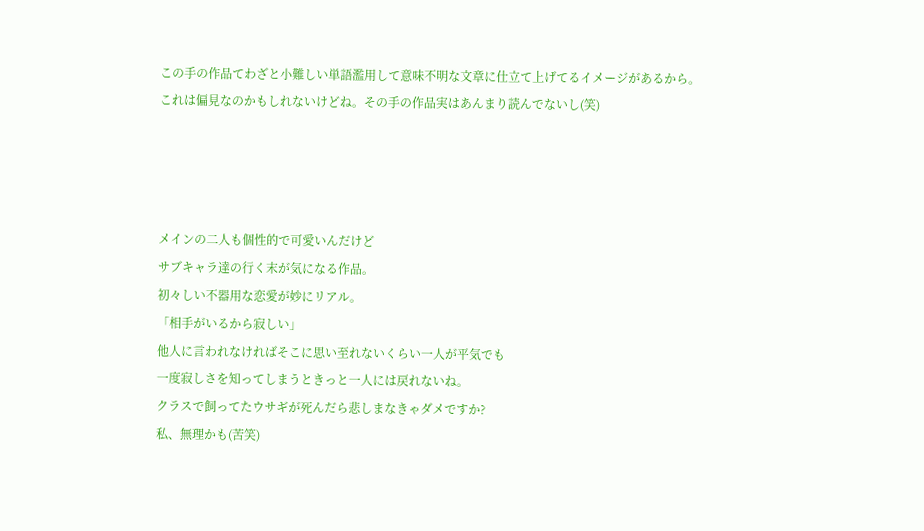この手の作品てわざと小難しい単語濫用して意味不明な文章に仕立て上げてるイメージがあるから。
これは偏見なのかもしれないけどね。その手の作品実はあんまり読んでないし(笑)




メインの二人も個性的で可愛いんだけど
サブキャラ達の行く末が気になる作品。
初々しい不器用な恋愛が妙にリアル。
「相手がいるから寂しい」
他人に言われなければそこに思い至れないくらい一人が平気でも
一度寂しさを知ってしまうときっと一人には戻れないね。
クラスで飼ってたウサギが死んだら悲しまなきゃダメですか?
私、無理かも(苦笑)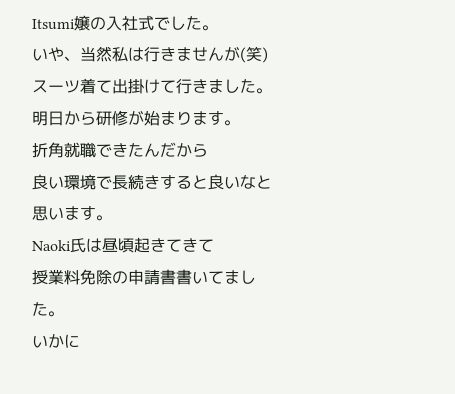Itsumi嬢の入社式でした。
いや、当然私は行きませんが(笑)
スーツ着て出掛けて行きました。
明日から研修が始まります。
折角就職できたんだから
良い環境で長続きすると良いなと思います。
Naoki氏は昼頃起きてきて
授業料免除の申請書書いてました。
いかに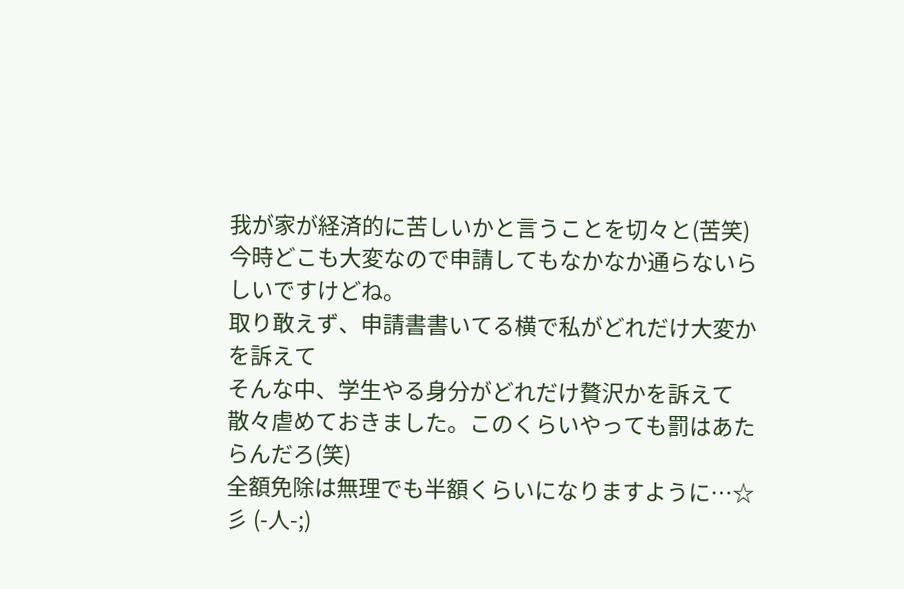我が家が経済的に苦しいかと言うことを切々と(苦笑)
今時どこも大変なので申請してもなかなか通らないらしいですけどね。
取り敢えず、申請書書いてる横で私がどれだけ大変かを訴えて
そんな中、学生やる身分がどれだけ贅沢かを訴えて
散々虐めておきました。このくらいやっても罰はあたらんだろ(笑)
全額免除は無理でも半額くらいになりますように…☆彡 (-人-;)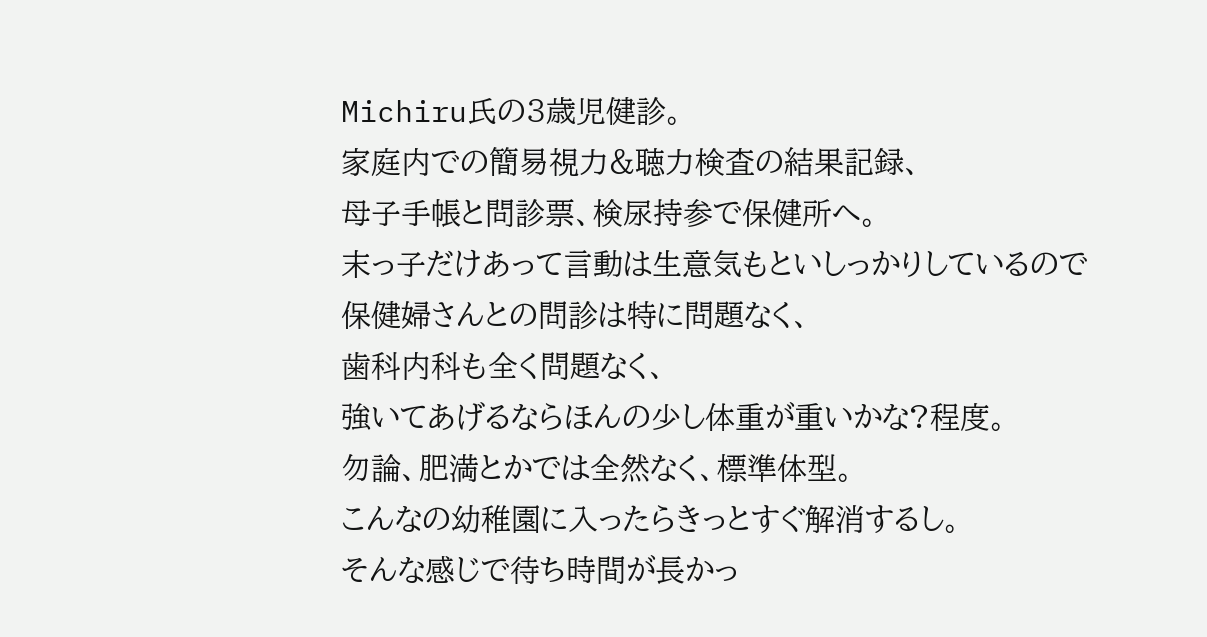Michiru氏の3歳児健診。
家庭内での簡易視力&聴力検査の結果記録、
母子手帳と問診票、検尿持参で保健所へ。
末っ子だけあって言動は生意気もといしっかりしているので
保健婦さんとの問診は特に問題なく、
歯科内科も全く問題なく、
強いてあげるならほんの少し体重が重いかな?程度。
勿論、肥満とかでは全然なく、標準体型。
こんなの幼稚園に入ったらきっとすぐ解消するし。
そんな感じで待ち時間が長かっ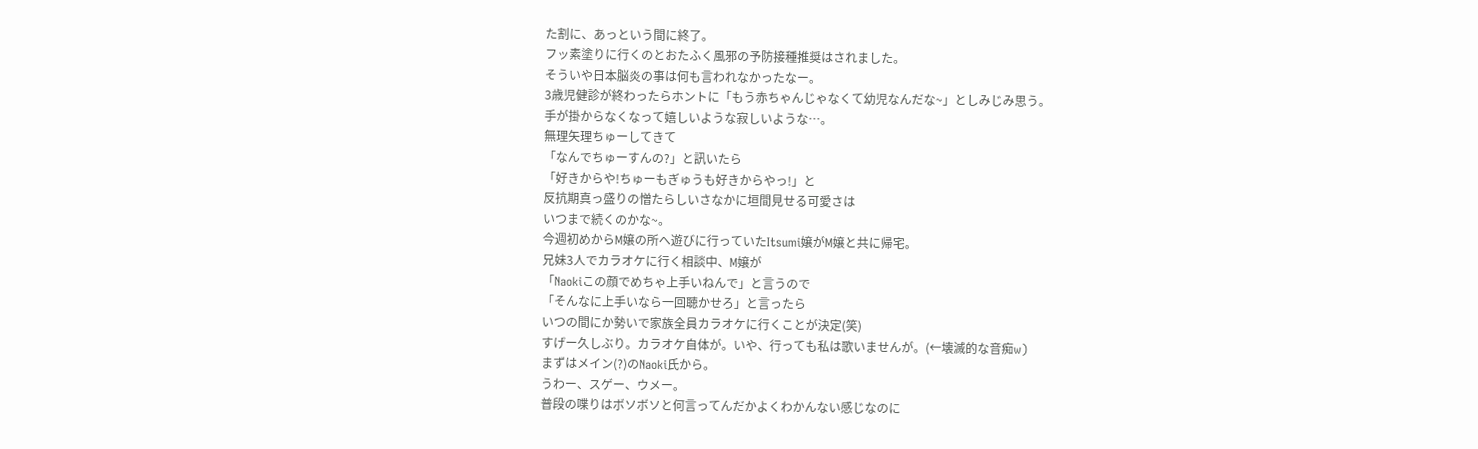た割に、あっという間に終了。
フッ素塗りに行くのとおたふく風邪の予防接種推奨はされました。
そういや日本脳炎の事は何も言われなかったなー。
3歳児健診が終わったらホントに「もう赤ちゃんじゃなくて幼児なんだな~」としみじみ思う。
手が掛からなくなって嬉しいような寂しいような…。
無理矢理ちゅーしてきて
「なんでちゅーすんの?」と訊いたら
「好きからや!ちゅーもぎゅうも好きからやっ!」と
反抗期真っ盛りの憎たらしいさなかに垣間見せる可愛さは
いつまで続くのかな~。
今週初めからM嬢の所へ遊びに行っていたItsumi嬢がM嬢と共に帰宅。
兄妹3人でカラオケに行く相談中、M嬢が
「Naokiこの顔でめちゃ上手いねんで」と言うので
「そんなに上手いなら一回聴かせろ」と言ったら
いつの間にか勢いで家族全員カラオケに行くことが決定(笑)
すげー久しぶり。カラオケ自体が。いや、行っても私は歌いませんが。(←壊滅的な音痴w)
まずはメイン(?)のNaoki氏から。
うわー、スゲー、ウメー。
普段の喋りはボソボソと何言ってんだかよくわかんない感じなのに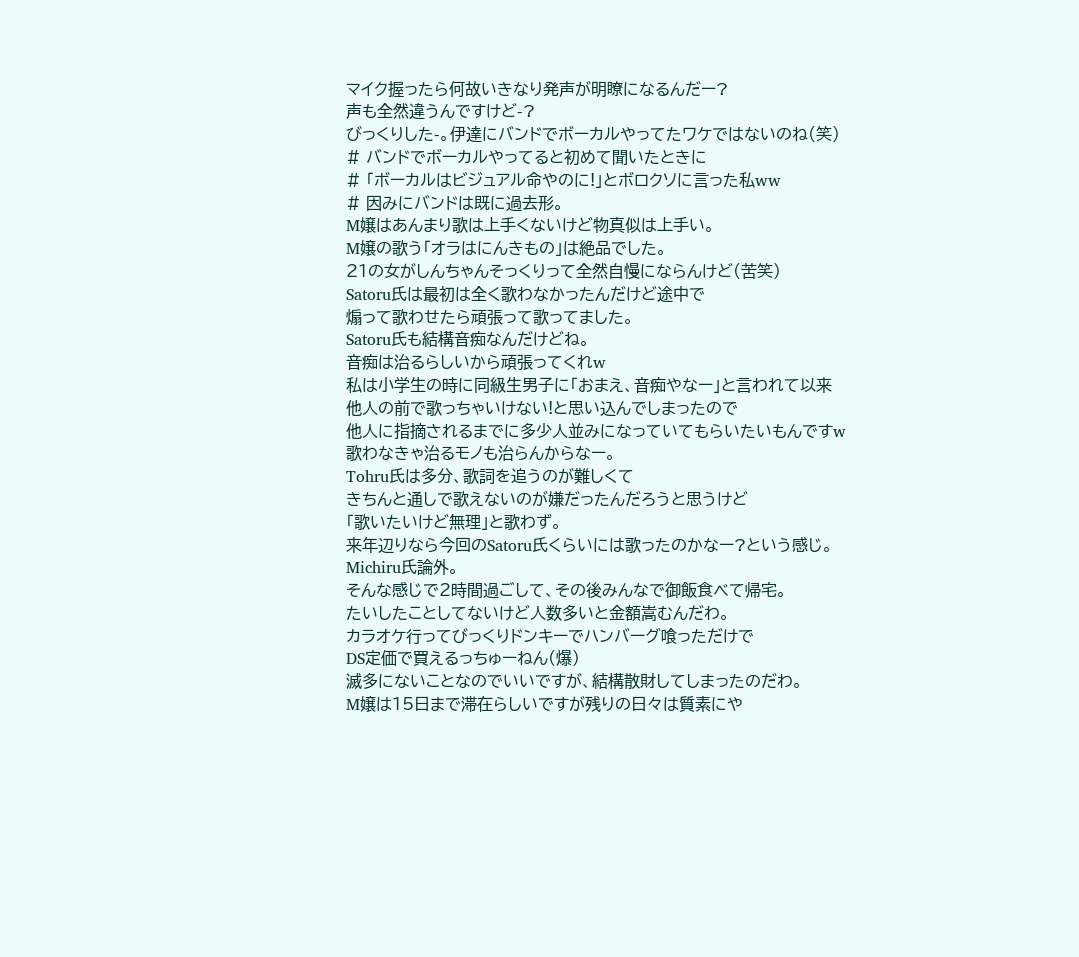マイク握ったら何故いきなり発声が明瞭になるんだー?
声も全然違うんですけど-?
びっくりした-。伊達にバンドでボーカルやってたワケではないのね(笑)
# バンドでボーカルやってると初めて聞いたときに
# 「ボーカルはビジュアル命やのに!」とボロクソに言った私ww
# 因みにバンドは既に過去形。
M嬢はあんまり歌は上手くないけど物真似は上手い。
M嬢の歌う「オラはにんきもの」は絶品でした。
21の女がしんちゃんそっくりって全然自慢にならんけど(苦笑)
Satoru氏は最初は全く歌わなかったんだけど途中で
煽って歌わせたら頑張って歌ってました。
Satoru氏も結構音痴なんだけどね。
音痴は治るらしいから頑張ってくれw
私は小学生の時に同級生男子に「おまえ、音痴やなー」と言われて以来
他人の前で歌っちゃいけない!と思い込んでしまったので
他人に指摘されるまでに多少人並みになっていてもらいたいもんですw
歌わなきゃ治るモノも治らんからなー。
Tohru氏は多分、歌詞を追うのが難しくて
きちんと通しで歌えないのが嫌だったんだろうと思うけど
「歌いたいけど無理」と歌わず。
来年辺りなら今回のSatoru氏くらいには歌ったのかなー?という感じ。
Michiru氏論外。
そんな感じで2時間過ごして、その後みんなで御飯食べて帰宅。
たいしたことしてないけど人数多いと金額嵩むんだわ。
カラオケ行ってびっくりドンキーでハンバーグ喰っただけで
DS定価で買えるっちゅーねん(爆)
滅多にないことなのでいいですが、結構散財してしまったのだわ。
M嬢は15日まで滞在らしいですが残りの日々は質素にや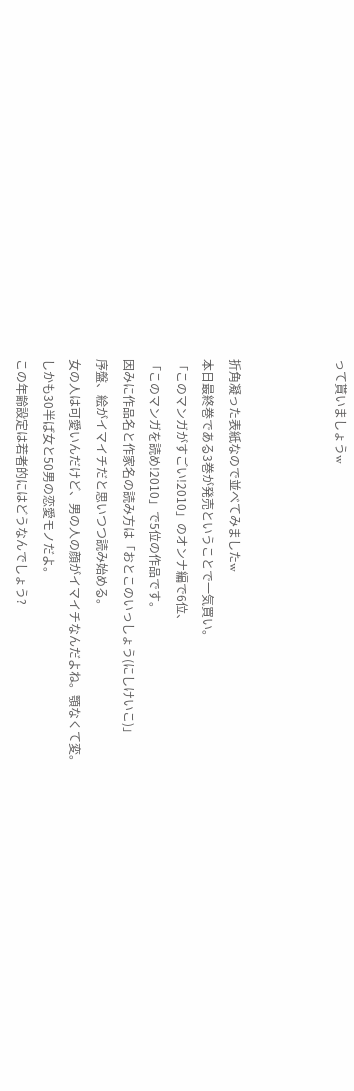って貰いましょうw



折角凝った表紙なので並べてみましたw
本日最終巻である3巻が発売ということで一気買い。
「このマンガがすごい!2010」のオンナ編で6位、
「このマンガを読め!2010」で5位の作品です。
因みに作品名と作家名の読み方は「おとこのいっしょう(にしけいこ)」
序盤、絵がイマイチだと思いつつ読み始める。
女の人は可愛いんだけど、男の人の顔がイマイチなんだよね。顎なくて変。
しかも30半ば女と50男の恋愛モノだよ。
この年齢設定は若者的にはどうなんでしょう?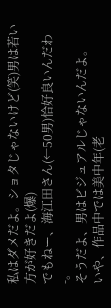私はダメだよ。ショタじゃないけど(笑)男は若い方が好きだよ(爆)
でもねー、海江田さん(←50男)恰好良いんだわ-。
そうだよ、男はビジュアルじゃないんだよ。
いや、作品中では美中年(老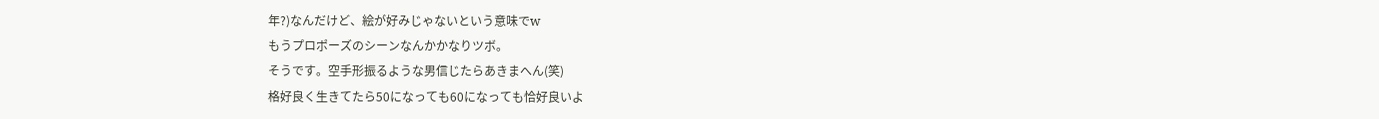年?)なんだけど、絵が好みじゃないという意味でw
もうプロポーズのシーンなんかかなりツボ。
そうです。空手形振るような男信じたらあきまへん(笑)
格好良く生きてたら50になっても60になっても恰好良いよ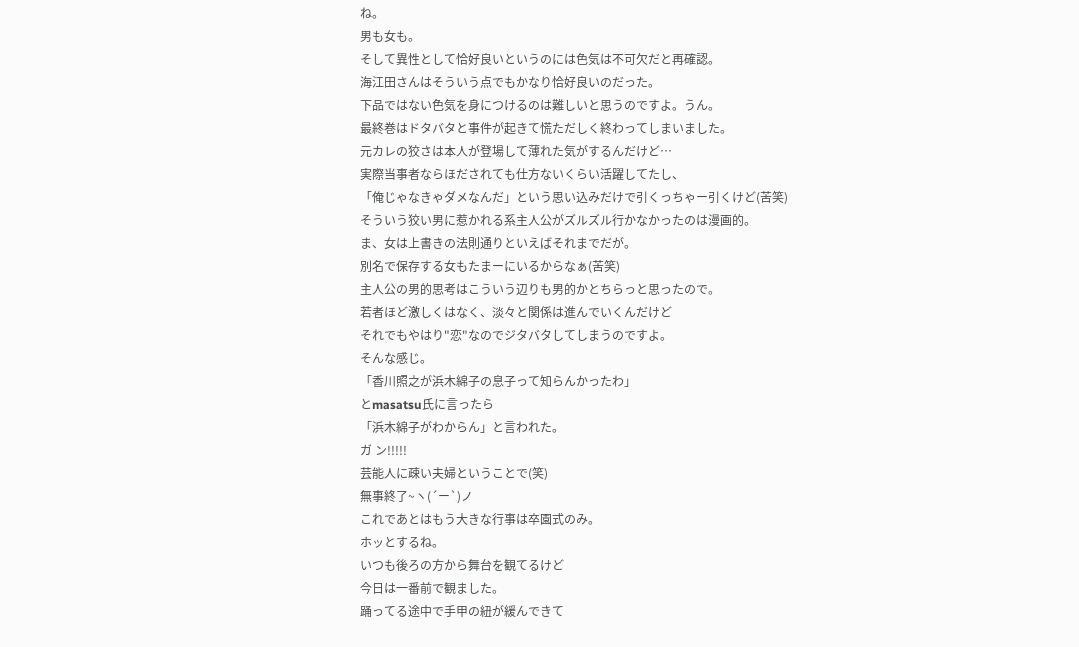ね。
男も女も。
そして異性として恰好良いというのには色気は不可欠だと再確認。
海江田さんはそういう点でもかなり恰好良いのだった。
下品ではない色気を身につけるのは難しいと思うのですよ。うん。
最終巻はドタバタと事件が起きて慌ただしく終わってしまいました。
元カレの狡さは本人が登場して薄れた気がするんだけど…
実際当事者ならほだされても仕方ないくらい活躍してたし、
「俺じゃなきゃダメなんだ」という思い込みだけで引くっちゃー引くけど(苦笑)
そういう狡い男に惹かれる系主人公がズルズル行かなかったのは漫画的。
ま、女は上書きの法則通りといえばそれまでだが。
別名で保存する女もたまーにいるからなぁ(苦笑)
主人公の男的思考はこういう辺りも男的かとちらっと思ったので。
若者ほど激しくはなく、淡々と関係は進んでいくんだけど
それでもやはり"恋"なのでジタバタしてしまうのですよ。
そんな感じ。
「香川照之が浜木綿子の息子って知らんかったわ」
とmasatsu氏に言ったら
「浜木綿子がわからん」と言われた。
ガ ン!!!!!
芸能人に疎い夫婦ということで(笑)
無事終了~ヽ(´ー`)ノ
これであとはもう大きな行事は卒園式のみ。
ホッとするね。
いつも後ろの方から舞台を観てるけど
今日は一番前で観ました。
踊ってる途中で手甲の紐が緩んできて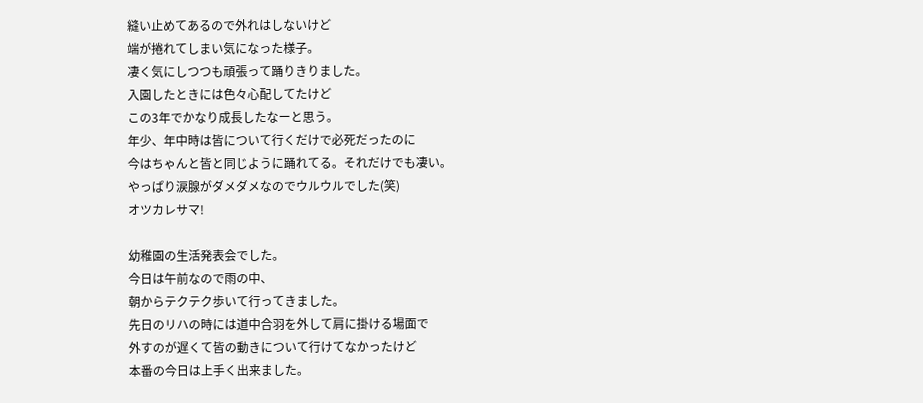縫い止めてあるので外れはしないけど
端が捲れてしまい気になった様子。
凄く気にしつつも頑張って踊りきりました。
入園したときには色々心配してたけど
この3年でかなり成長したなーと思う。
年少、年中時は皆について行くだけで必死だったのに
今はちゃんと皆と同じように踊れてる。それだけでも凄い。
やっぱり涙腺がダメダメなのでウルウルでした(笑)
オツカレサマ!

幼稚園の生活発表会でした。
今日は午前なので雨の中、
朝からテクテク歩いて行ってきました。
先日のリハの時には道中合羽を外して肩に掛ける場面で
外すのが遅くて皆の動きについて行けてなかったけど
本番の今日は上手く出来ました。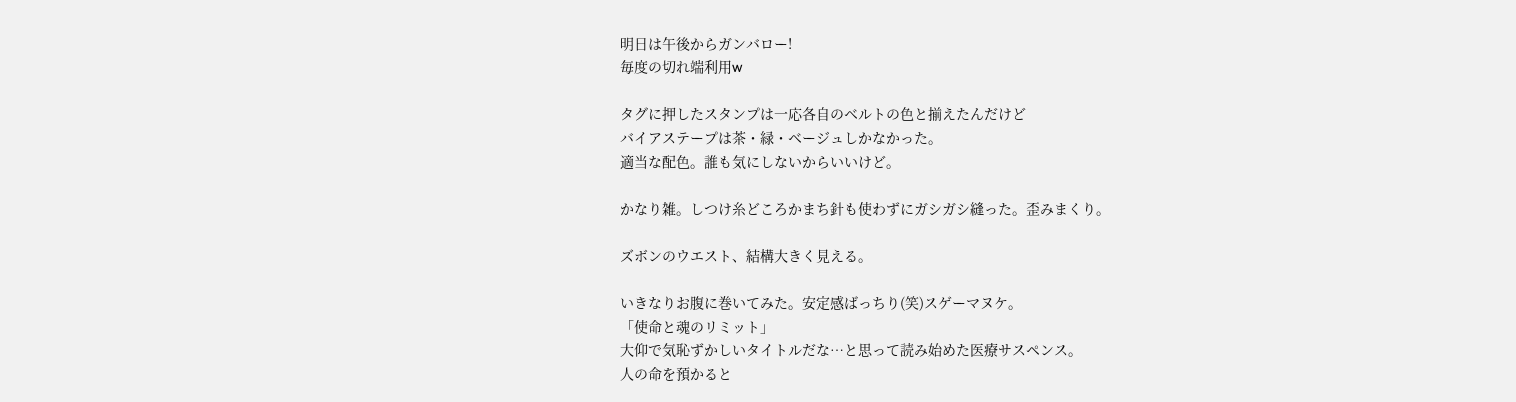明日は午後からガンバロー!
毎度の切れ端利用w

タグに押したスタンプは一応各自のベルトの色と揃えたんだけど
バイアステープは茶・緑・ベージュしかなかった。
適当な配色。誰も気にしないからいいけど。

かなり雑。しつけ糸どころかまち針も使わずにガシガシ縫った。歪みまくり。

ズボンのウエスト、結構大きく見える。

いきなりお腹に巻いてみた。安定感ばっちり(笑)スゲーマヌケ。
「使命と魂のリミット」
大仰で気恥ずかしいタイトルだな…と思って読み始めた医療サスペンス。
人の命を預かると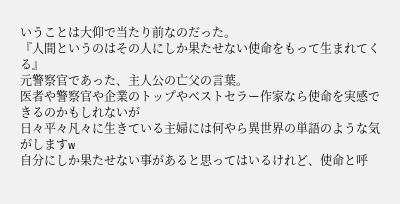いうことは大仰で当たり前なのだった。
『人間というのはその人にしか果たせない使命をもって生まれてくる』
元警察官であった、主人公の亡父の言葉。
医者や警察官や企業のトップやベストセラー作家なら使命を実感できるのかもしれないが
日々平々凡々に生きている主婦には何やら異世界の単語のような気がしますw
自分にしか果たせない事があると思ってはいるけれど、使命と呼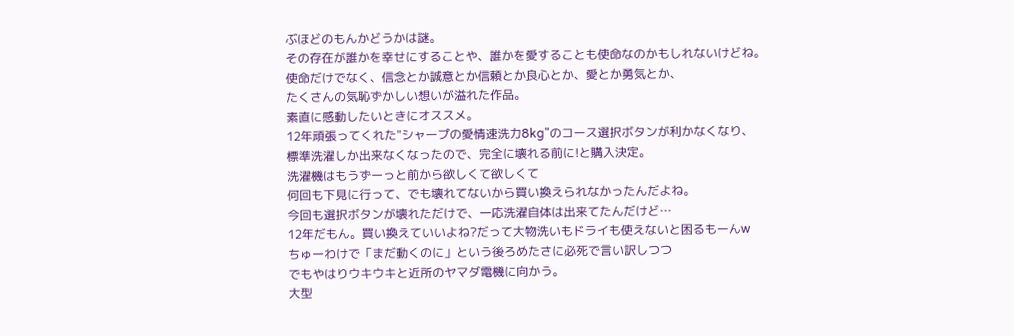ぶほどのもんかどうかは謎。
その存在が誰かを幸せにすることや、誰かを愛することも使命なのかもしれないけどね。
使命だけでなく、信念とか誠意とか信頼とか良心とか、愛とか勇気とか、
たくさんの気恥ずかしい想いが溢れた作品。
素直に感動したいときにオススメ。
12年頑張ってくれた"シャープの愛情速洗力8kg"のコース選択ボタンが利かなくなり、
標準洗濯しか出来なくなったので、完全に壊れる前に!と購入決定。
洗濯機はもうずーっと前から欲しくて欲しくて
何回も下見に行って、でも壊れてないから買い換えられなかったんだよね。
今回も選択ボタンが壊れただけで、一応洗濯自体は出来てたんだけど…
12年だもん。買い換えていいよね?だって大物洗いもドライも使えないと困るもーんw
ちゅーわけで「まだ動くのに」という後ろめたさに必死で言い訳しつつ
でもやはりウキウキと近所のヤマダ電機に向かう。
大型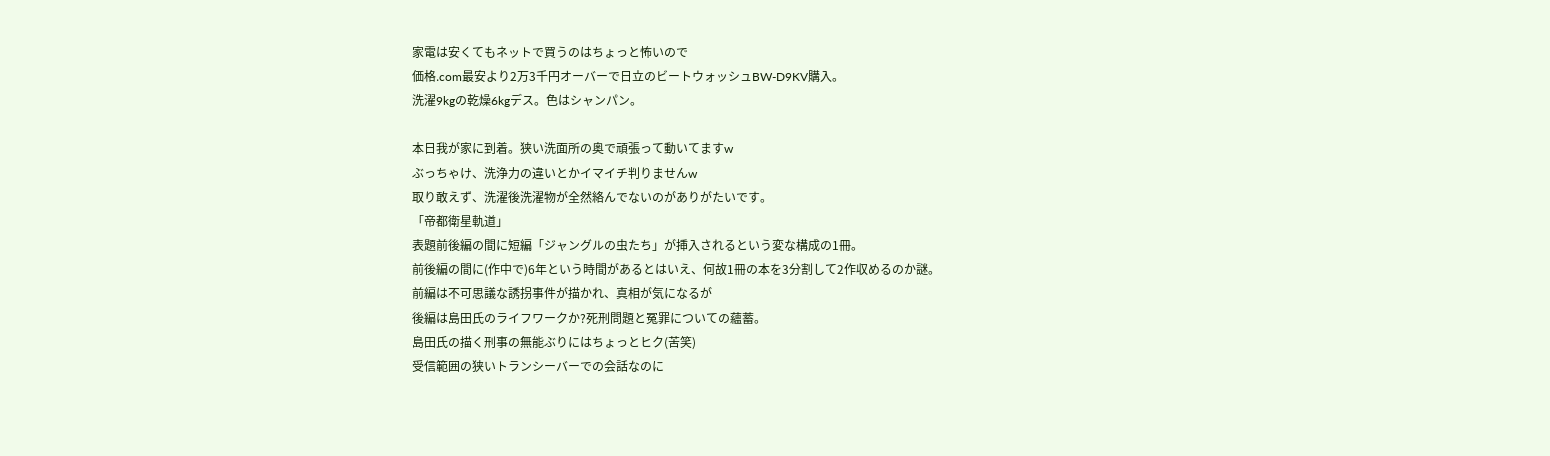家電は安くてもネットで買うのはちょっと怖いので
価格.com最安より2万3千円オーバーで日立のビートウォッシュBW-D9KV購入。
洗濯9kgの乾燥6kgデス。色はシャンパン。

本日我が家に到着。狭い洗面所の奥で頑張って動いてますw
ぶっちゃけ、洗浄力の違いとかイマイチ判りませんw
取り敢えず、洗濯後洗濯物が全然絡んでないのがありがたいです。
「帝都衛星軌道」
表題前後編の間に短編「ジャングルの虫たち」が挿入されるという変な構成の1冊。
前後編の間に(作中で)6年という時間があるとはいえ、何故1冊の本を3分割して2作収めるのか謎。
前編は不可思議な誘拐事件が描かれ、真相が気になるが
後編は島田氏のライフワークか?死刑問題と冤罪についての蘊蓄。
島田氏の描く刑事の無能ぶりにはちょっとヒク(苦笑)
受信範囲の狭いトランシーバーでの会話なのに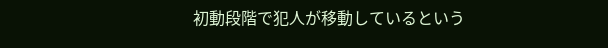初動段階で犯人が移動しているという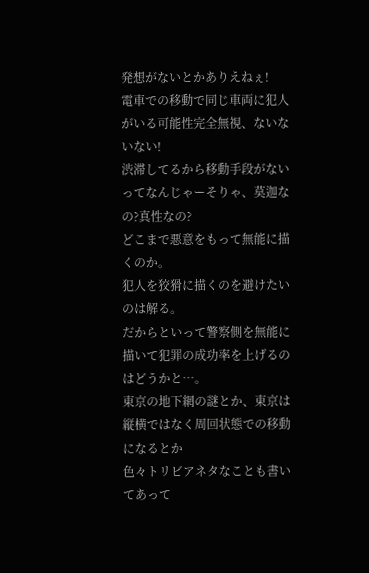発想がないとかありえねぇ!
電車での移動で同じ車両に犯人がいる可能性完全無視、ないないない!
渋滞してるから移動手段がないってなんじゃーそりゃ、莫迦なの?真性なの?
どこまで悪意をもって無能に描くのか。
犯人を狡猾に描くのを避けたいのは解る。
だからといって警察側を無能に描いて犯罪の成功率を上げるのはどうかと…。
東京の地下網の謎とか、東京は縦横ではなく周回状態での移動になるとか
色々トリビアネタなことも書いてあって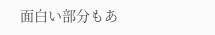面白い部分もあ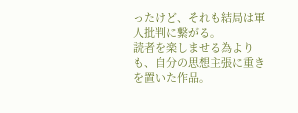ったけど、それも結局は軍人批判に繋がる。
読者を楽しませる為よりも、自分の思想主張に重きを置いた作品。